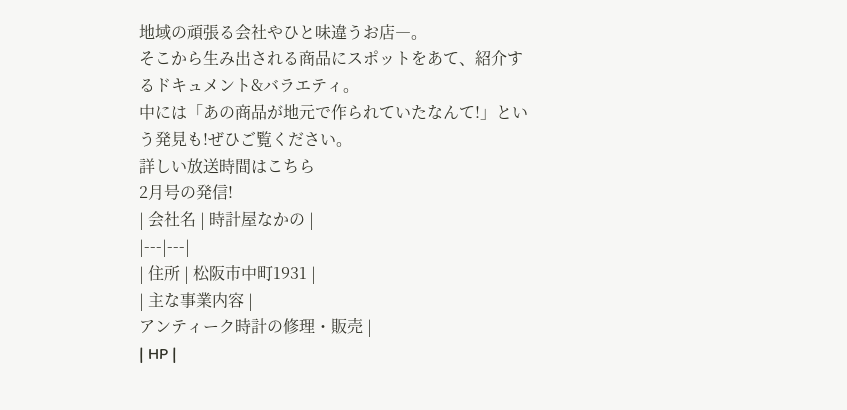地域の頑張る会社やひと味違うお店―。
そこから生み出される商品にスポットをあて、紹介するドキュメント&バラエティ。
中には「あの商品が地元で作られていたなんて!」という発見も!ぜひご覧ください。
詳しい放送時間はこちら
2月号の発信!
| 会社名 | 時計屋なかの |
|---|---|
| 住所 | 松阪市中町1931 |
| 主な事業内容 |
アンティーク時計の修理・販売 |
| HP |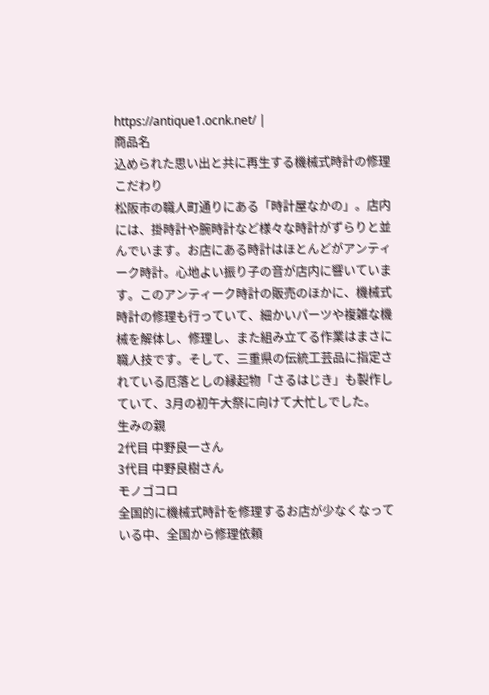https://antique1.ocnk.net/ |
商品名
込められた思い出と共に再生する機械式時計の修理
こだわり
松阪市の職人町通りにある「時計屋なかの」。店内には、掛時計や腕時計など様々な時計がずらりと並んでいます。お店にある時計はほとんどがアンティーク時計。心地よい振り子の音が店内に響いています。このアンティーク時計の販売のほかに、機械式時計の修理も行っていて、細かいパーツや複雑な機械を解体し、修理し、また組み立てる作業はまさに職人技です。そして、三重県の伝統工芸品に指定されている厄落としの縁起物「さるはじき」も製作していて、3月の初午大祭に向けて大忙しでした。
生みの親
2代目 中野良一さん
3代目 中野良樹さん
モノゴコロ
全国的に機械式時計を修理するお店が少なくなっている中、全国から修理依頼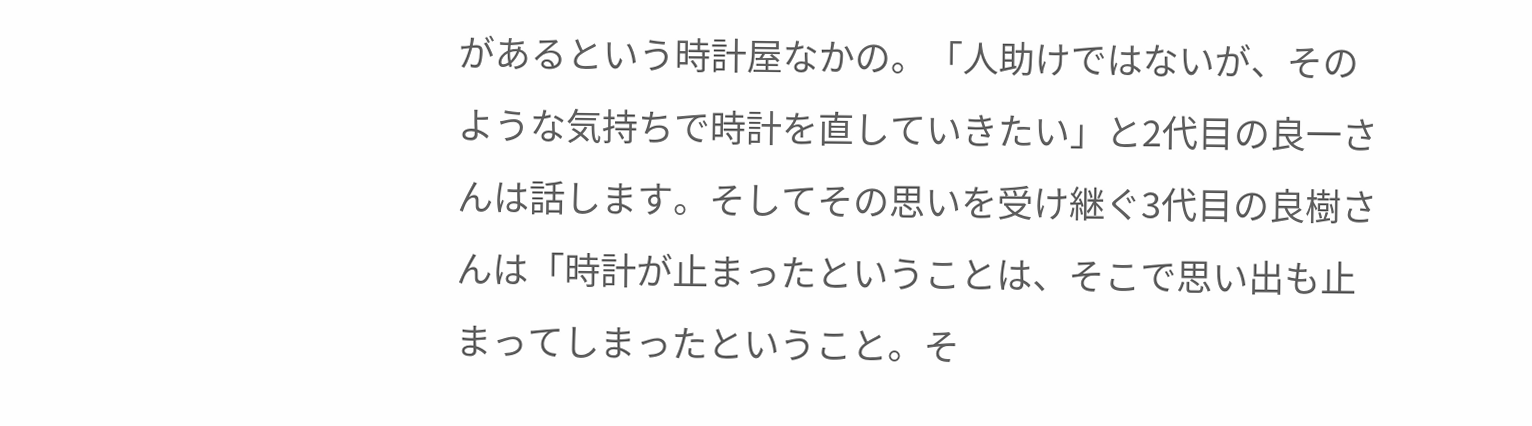があるという時計屋なかの。「人助けではないが、そのような気持ちで時計を直していきたい」と2代目の良一さんは話します。そしてその思いを受け継ぐ3代目の良樹さんは「時計が止まったということは、そこで思い出も止まってしまったということ。そ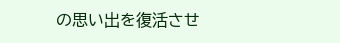の思い出を復活させ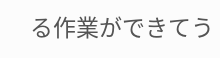る作業ができてう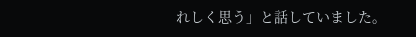れしく思う」と話していました。